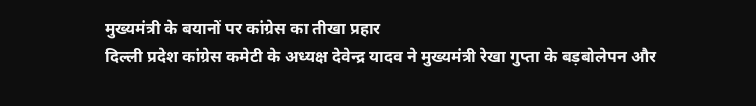मुख्यमंत्री के बयानों पर कांग्रेस का तीखा प्रहार
दिल्ली प्रदेश कांग्रेस कमेटी के अध्यक्ष देवेन्द्र यादव ने मुख्यमंत्री रेखा गुप्ता के बड़बोलेपन और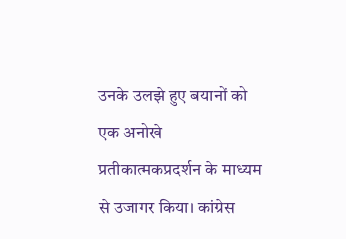उनके उलझे हुए बयानों को एक अनोखे प्रतीकात्मकप्रदर्शन के माध्यम से उजागर किया। कांग्रेस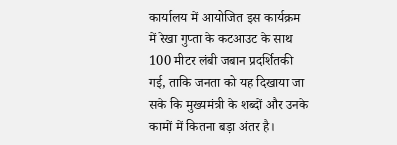कार्यालय में आयोजित इस कार्यक्रम में रेखा गुप्ता के कटआउट के साथ 100 मीटर लंबी जबान प्रदर्शितकी गई, ताकि जनता को यह दिखाया जा सके कि मुख्यमंत्री के शब्दों और उनके कामों में कितना बड़ा अंतर है।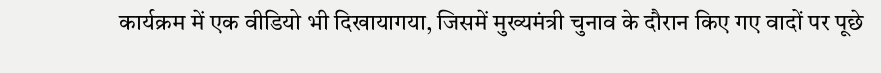कार्यक्रम में एक वीडियो भी दिखायागया, जिसमें मुख्यमंत्री चुनाव के दौरान किए गए वादों पर पूछे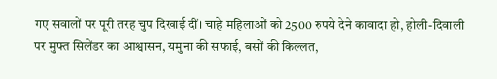गए सवालों पर पूरी तरह चुप दिखाई दीं। चाहे महिलाओं को 2500 रुपये देने कावादा हो, होली-दिवाली पर मुफ्त सिलेंडर का आश्वासन, यमुना की सफाई, बसों की किल्लत,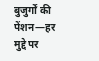बुजुर्गों की पेंशन—हर मुद्दे पर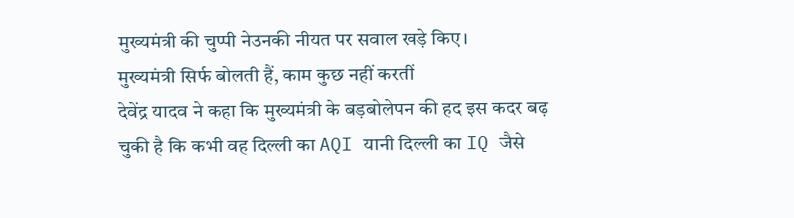मुख्यमंत्री की चुप्पी नेउनकी नीयत पर सवाल खड़े किए।
मुख्यमंत्री सिर्फ बोलती हैं, काम कुछ नहीं करतीं
देवेंद्र यादव ने कहा कि मुख्यमंत्री के बड़बोलेपन की हद इस कदर बढ़ चुकी है कि कभी वह दिल्ली का AQI यानी दिल्ली का IQ जैसे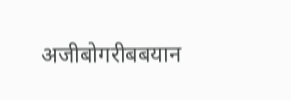अजीबोगरीबबयान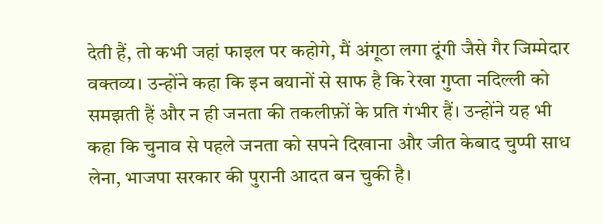देती हैं, तो कभी जहां फाइल पर कहोगे, मैं अंगूठा लगा दूंगी जैसे गैर जिम्मेदार वक्तव्य। उन्होंने कहा कि इन बयानों से साफ है कि रेखा गुप्ता नदिल्ली को समझती हैं और न ही जनता की तकलीफ़ों के प्रति गंभीर हैं। उन्होंने यह भी कहा कि चुनाव से पहले जनता को सपने दिखाना और जीत केबाद चुप्पी साध लेना, भाजपा सरकार की पुरानी आदत बन चुकी है।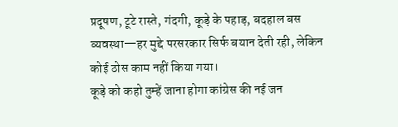प्रदूषण, टूटे रास्ते, गंदगी, कूड़े के पहाड़, बदहाल बस व्यवस्था—हर मुद्दे परसरकार सिर्फ बयान देती रही, लेकिन कोई ठोस काम नहीं किया गया।
कूड़े को कहो तुम्हें जाना होगा कांग्रेस की नई जन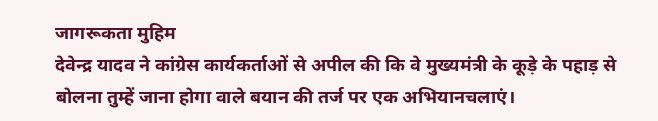जागरूकता मुहिम
देवेन्द्र यादव ने कांग्रेस कार्यकर्ताओं से अपील की कि वे मुख्यमंत्री के कूड़े के पहाड़ से बोलना तुम्हें जाना होगा वाले बयान की तर्ज पर एक अभियानचलाएं।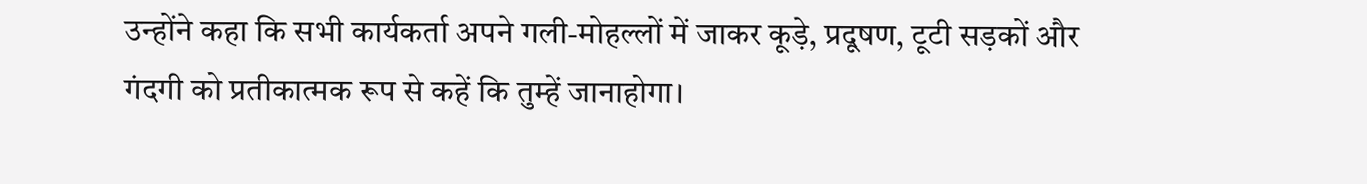उन्होंने कहा कि सभी कार्यकर्ता अपने गली-मोहल्लों में जाकर कूड़े, प्रदूषण, टूटी सड़कों और गंदगी को प्रतीकात्मक रूप से कहें कि तुम्हें जानाहोगा।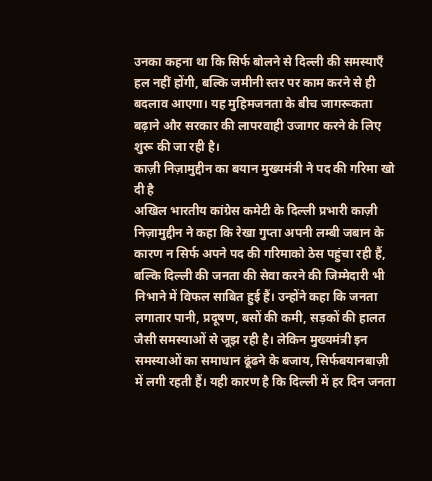उनका कहना था कि सिर्फ बोलने से दिल्ली की समस्याएँ हल नहीं होंगी, बल्कि जमीनी स्तर पर काम करने से ही बदलाव आएगा। यह मुहिमजनता के बीच जागरूकता बढ़ाने और सरकार की लापरवाही उजागर करने के लिए शुरू की जा रही है।
काज़ी निज़ामुद्दीन का बयान मुख्यमंत्री ने पद की गरिमा खो दी है
अखिल भारतीय कांग्रेस कमेटी के दिल्ली प्रभारी काज़ी निज़ामुद्दीन ने कहा कि रेखा गुप्ता अपनी लम्बी जबान के कारण न सिर्फ अपने पद की गरिमाको ठेस पहुंचा रही हैं, बल्कि दिल्ली की जनता की सेवा करने की जिम्मेदारी भी निभाने में विफल साबित हुई हैं। उन्होंने कहा कि जनता लगातार पानी, प्रदूषण, बसों की कमी, सड़कों की हालत जैसी समस्याओं से जूझ रही है। लेकिन मुख्यमंत्री इन समस्याओं का समाधान ढूंढने के बजाय, सिर्फबयानबाज़ी में लगी रहती हैं। यही कारण है कि दिल्ली में हर दिन जनता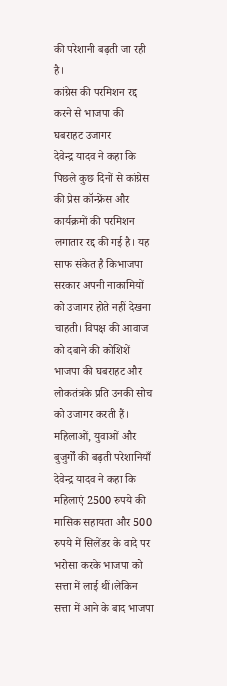की परेशानी बढ़ती जा रही है।
कांग्रेस की परमिशन रद्द करने से भाजपा की घबराहट उजागर
देवेन्द्र यादव ने कहा कि पिछले कुछ दिनों से कांग्रेस की प्रेस कॉन्फ्रेंस और कार्यक्रमों की परमिशन लगातार रद्द की गई है। यह साफ संकेत है किभाजपा सरकार अपनी नाकामियों को उजागर होते नहीं देखना चाहती। विपक्ष की आवाज को दबाने की कोशिशें भाजपा की घबराहट और लोकतंत्रके प्रति उनकी सोच को उजागर करती हैं।
महिलाओं, युवाओं और बुजुर्गों की बढ़ती परेशानियाँ
देवेन्द्र यादव ने कहा कि महिलाएं 2500 रुपये की मासिक सहायता और 500 रुपये में सिलेंडर के वादे पर भरोसा करके भाजपा को सत्ता में लाई थीं।लेकिन सत्ता में आने के बाद भाजपा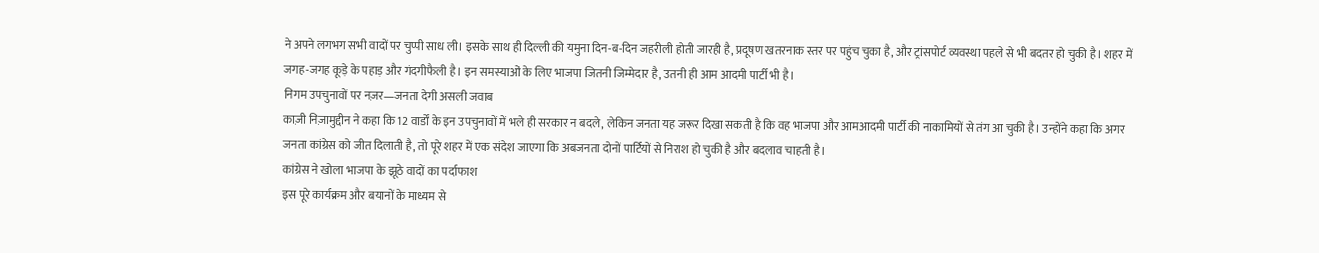ने अपने लगभग सभी वादों पर चुप्पी साध ली। इसके साथ ही दिल्ली की यमुना दिन-ब-दिन जहरीली होती जारही है, प्रदूषण खतरनाक स्तर पर पहुंच चुका है, और ट्रांसपोर्ट व्यवस्था पहले से भी बदतर हो चुकी है। शहर में जगह-जगह कूड़े के पहाड़ और गंदगीफैली है। इन समस्याओं के लिए भाजपा जितनी जिम्मेदार है, उतनी ही आम आदमी पार्टी भी है।
निगम उपचुनावों पर नज़र—जनता देगी असली जवाब
काज़ी निज़ामुद्दीन ने कहा कि 12 वार्डों के इन उपचुनावों में भले ही सरकार न बदले, लेकिन जनता यह जरूर दिखा सकती है कि वह भाजपा और आमआदमी पार्टी की नाकामियों से तंग आ चुकी है। उन्होंने कहा कि अगर जनता कांग्रेस को जीत दिलाती है, तो पूरे शहर में एक संदेश जाएगा कि अबजनता दोनों पार्टियों से निराश हो चुकी है और बदलाव चाहती है।
कांग्रेस ने खोला भाजपा के झूठे वादों का पर्दाफाश
इस पूरे कार्यक्रम और बयानों के माध्यम से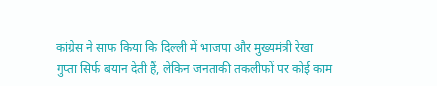कांग्रेस ने साफ किया कि दिल्ली में भाजपा और मुख्यमंत्री रेखा गुप्ता सिर्फ बयान देती हैं, लेकिन जनताकी तकलीफों पर कोई काम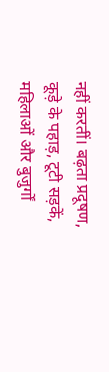नहीं करतीं। बढ़ता प्रदूषण, कूड़े के पहाड़, टूटी सड़कें, महिलाओं और बुजुर्गों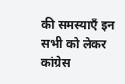की समस्याएँ इन सभी को लेकर कांग्रेस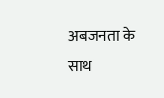अबजनता के साथ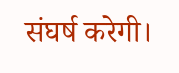संघर्ष करेगी।